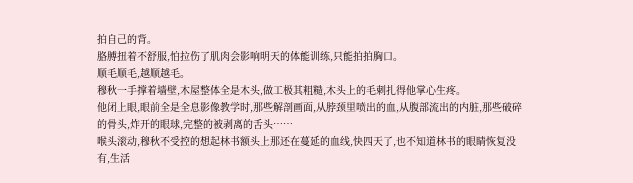拍自己的背。
胳膊扭着不舒服,怕拉伤了肌肉会影响明天的体能训练,只能拍拍胸口。
顺毛顺毛,越顺越毛。
穆秋一手撑着墙壁,木屋整体全是木头,做工极其粗糙,木头上的毛刺扎得他掌心生疼。
他闭上眼,眼前全是全息影像教学时,那些解剖画面,从脖颈里喷出的血,从腹部流出的内脏,那些破碎的骨头,炸开的眼球,完整的被剥离的舌头……
喉头滚动,穆秋不受控的想起林书额头上那还在蔓延的血线,快四天了,也不知道林书的眼睛恢复没有,生活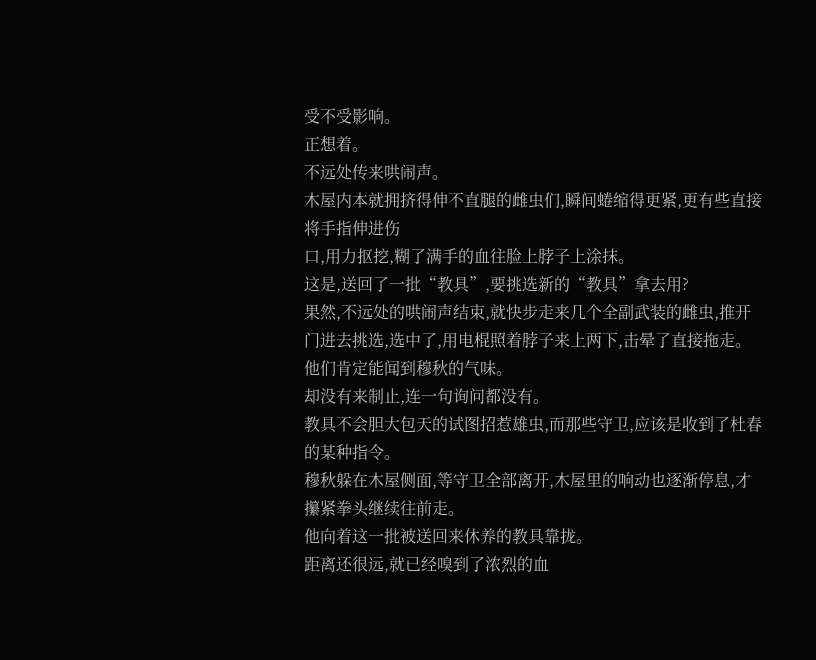受不受影响。
正想着。
不远处传来哄闹声。
木屋内本就拥挤得伸不直腿的雌虫们,瞬间蜷缩得更紧,更有些直接将手指伸进伤
口,用力抠挖,糊了满手的血往脸上脖子上涂抹。
这是,送回了一批“教具”,要挑选新的“教具”拿去用?
果然,不远处的哄闹声结束,就快步走来几个全副武装的雌虫,推开门进去挑选,选中了,用电棍照着脖子来上两下,击晕了直接拖走。
他们肯定能闻到穆秋的气味。
却没有来制止,连一句询问都没有。
教具不会胆大包天的试图招惹雄虫,而那些守卫,应该是收到了杜春的某种指令。
穆秋躲在木屋侧面,等守卫全部离开,木屋里的响动也逐渐停息,才攥紧拳头继续往前走。
他向着这一批被送回来休养的教具靠拢。
距离还很远,就已经嗅到了浓烈的血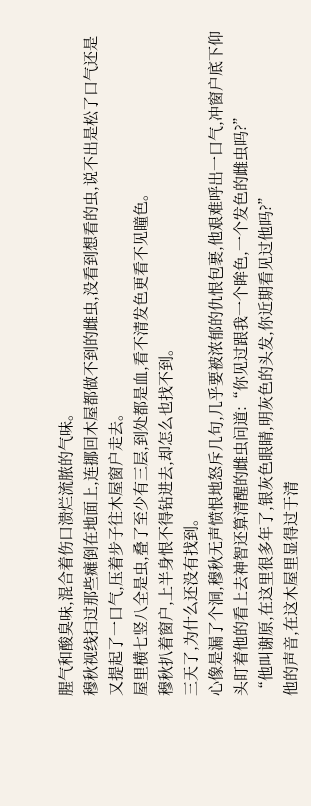腥气和酸臭味,混合着伤口溃烂流脓的气味。
穆秋视线扫过那些瘫倒在地面上,连挪回木屋都做不到的雌虫,没看到想看的虫,说不出是松了口气还是又提起了一口气,压着步子往木屋窗户走去。
屋里横七竖八全是虫,叠了至少有三层,到处都是血,看不清发色更看不见瞳色。
穆秋扒着窗户,上半身恨不得钻进去,却怎么也找不到。
三天了,为什么还没有找到。
心像是漏了个洞,穆秋无声愤恨地怒斥几句,几乎要被浓郁的仇恨包裹,他艰难呼出一口气,冲窗户底下仰头盯着他的看上去神智还算清醒的雌虫问道:“你见过跟我一个眸色,一个发色的雌虫吗?”
“他叫谢原,在这里很多年了,银灰色眼睛,明灰色的头发,你近期看见过他吗?”
他的声音,在这木屋里显得过于清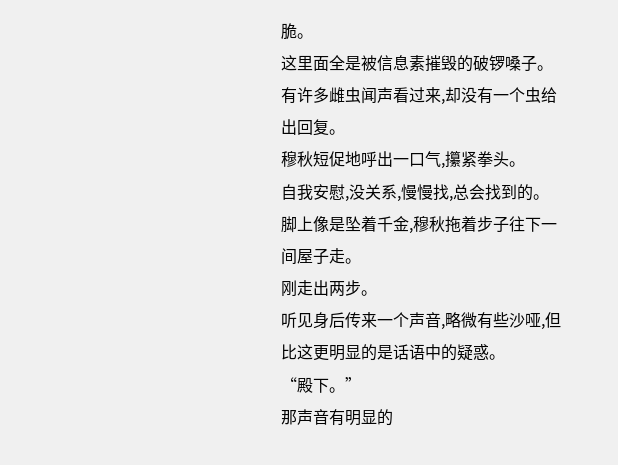脆。
这里面全是被信息素摧毁的破锣嗓子。
有许多雌虫闻声看过来,却没有一个虫给出回复。
穆秋短促地呼出一口气,攥紧拳头。
自我安慰,没关系,慢慢找,总会找到的。
脚上像是坠着千金,穆秋拖着步子往下一间屋子走。
刚走出两步。
听见身后传来一个声音,略微有些沙哑,但比这更明显的是话语中的疑惑。
“殿下。”
那声音有明显的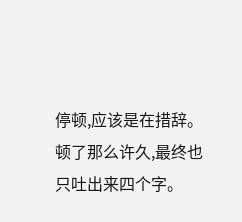停顿,应该是在措辞。
顿了那么许久,最终也只吐出来四个字。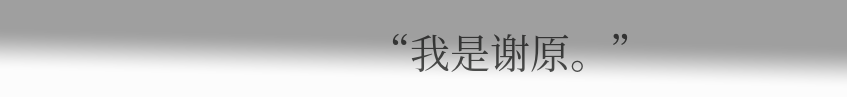“我是谢原。”